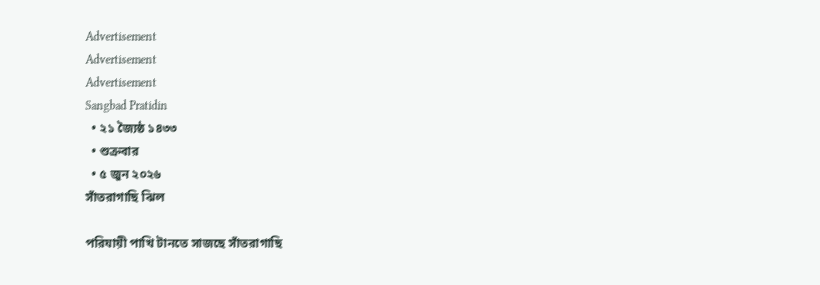Advertisement
Advertisement
Advertisement
Sangbad Pratidin
  • ২১ জ্যৈষ্ঠ ১৪৩৩
  • শুক্রবার
  • ৫ জুন ২০২৬
সাঁতরাগাছি ঝিল

পরিযায়ী পাখি টানতে সাজছে সাঁতরাগাছি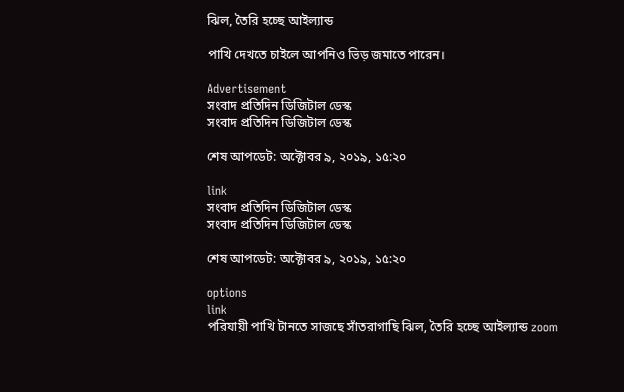ঝিল, তৈরি হচ্ছে আইল্যান্ড

পাখি দেখতে চাইলে আপনিও ভিড় জমাতে পারেন।

Advertisement
সংবাদ প্রতিদিন ডিজিটাল ডেস্ক
সংবাদ প্রতিদিন ডিজিটাল ডেস্ক

শেষ আপডেট: অক্টোবর ৯, ২০১৯, ১৫:২০

link
সংবাদ প্রতিদিন ডিজিটাল ডেস্ক
সংবাদ প্রতিদিন ডিজিটাল ডেস্ক

শেষ আপডেট: অক্টোবর ৯, ২০১৯, ১৫:২০

options
link
পরিযায়ী পাখি টানতে সাজছে সাঁতরাগাছি ঝিল, তৈরি হচ্ছে আইল্যান্ড zoom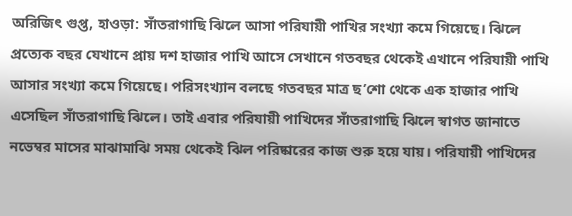অরিজিৎ গুপ্ত, হাওড়া: সাঁতরাগাছি ঝিলে আসা পরিযায়ী পাখির সংখ্যা কমে গিয়েছে। ঝিলে প্রত্যেক বছর যেখানে প্রায় দশ হাজার পাখি আসে সেখানে গতবছর থেকেই এখানে পরিযায়ী পাখি আসার সংখ্যা কমে গিয়েছে। পরিসংখ্যান বলছে গতবছর মাত্র ছ’শো থেকে এক হাজার পাখি এসেছিল সাঁতরাগাছি ঝিলে। তাই এবার পরিযায়ী পাখিদের সাঁতরাগাছি ঝিলে স্বাগত জানাতে নভেম্বর মাসের মাঝামাঝি সময় থেকেই ঝিল পরিষ্কারের কাজ শুরু হয়ে যায়। পরিযায়ী পাখিদের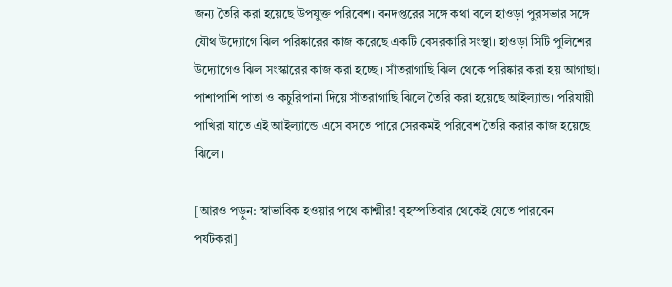জন্য তৈরি করা হয়েছে উপযুক্ত পরিবেশ। বনদপ্তরের সঙ্গে কথা বলে হাওড়া পুরসভার সঙ্গে যৌথ উদ্যোগে ঝিল পরিষ্কারের কাজ করেছে একটি বেসরকারি সংস্থা। হাওড়া সিটি পুলিশের উদ্যোগেও ঝিল সংস্কারের কাজ করা হচ্ছে। সাঁতরাগাছি ঝিল থেকে পরিষ্কার করা হয় আগাছা। পাশাপাশি পাতা ও কচুরিপানা দিয়ে সাঁতরাগাছি ঝিলে তৈরি করা হয়েছে আইল্যান্ড। পরিযায়ী পাখিরা যাতে এই আইল্যান্ডে এসে বসতে পারে সেরকমই পরিবেশ তৈরি করার কাজ হয়েছে ঝিলে।

[আরও পড়ুন: স্বাভাবিক হওয়ার পথে কাশ্মীর! বৃহস্পতিবার থেকেই যেতে পারবেন পর্যটকরা]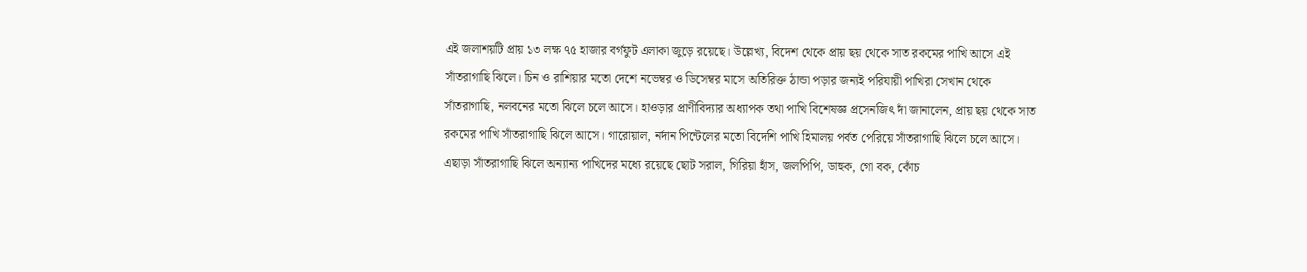এই জলাশয়টি প্রায় ১৩ লক্ষ ৭৫ হাজার বর্গফুট এলাকা জুড়ে রয়েছে। উল্লেখ্য, বিদেশ থেকে প্রায় ছয় থেকে সাত রকমের পাখি আসে এই সাঁতরাগাছি ঝিলে। চিন ও রাশিয়ার মতো দেশে নভেম্বর ও ডিসেম্বর মাসে অতিরিক্ত ঠান্ডা পড়ার জন্যই পরিযায়ী পাখিরা সেখান থেকে সাঁতরাগাছি, নলবনের মতো ঝিলে চলে আসে। হাওড়ার প্রাণীবিদ্যার অধ্যাপক তথা পাখি বিশেষজ্ঞ প্রসেনজিৎ দাঁ জানালেন, প্রায় ছয় থেকে সাত রকমের পাখি সাঁতরাগাছি ঝিলে আসে। গারোয়াল, নর্দান পিন্টেলের মতো বিদেশি পাখি হিমালয় পর্বত পেরিয়ে সাঁতরাগাছি ঝিলে চলে আসে। এছাড়া সাঁতরাগাছি ঝিলে অন্যান্য পাখিদের মধ্যে রয়েছে ছোট সরাল, গিরিয়া হাঁস, জলপিপি, ডাহুক, গো বক, কোঁচ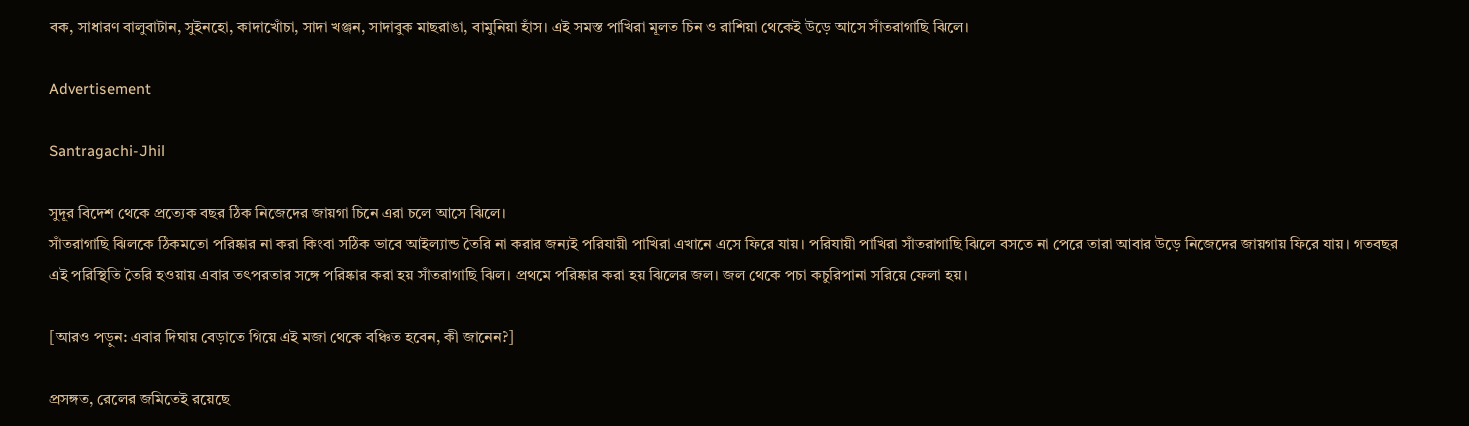বক, সাধারণ বালুবাটান, সুইনহো, কাদাখোঁচা, সাদা খঞ্জন, সাদাবুক মাছরাঙা, বামুনিয়া হাঁস। এই সমস্ত পাখিরা মূলত চিন ও রাশিয়া থেকেই উড়ে আসে সাঁতরাগাছি ঝিলে।

Advertisement

Santragachi-Jhil

সুদূর বিদেশ থেকে প্রত্যেক বছর ঠিক নিজেদের জায়গা চিনে এরা চলে আসে ঝিলে।
সাঁতরাগাছি ঝিলকে ঠিকমতো পরিষ্কার না করা কিংবা সঠিক ভাবে আইল্যান্ড তৈরি না করার জন্যই পরিযায়ী পাখিরা এখানে এসে ফিরে যায়। পরিযায়ী পাখিরা সাঁতরাগাছি ঝিলে বসতে না পেরে তারা আবার উড়ে নিজেদের জায়গায় ফিরে যায়। গতবছর এই পরিস্থিতি তৈরি হওয়ায় এবার তৎপরতার সঙ্গে পরিষ্কার করা হয় সাঁতরাগাছি ঝিল। প্রথমে পরিষ্কার করা হয় ঝিলের জল। জল থেকে পচা কচুরিপানা সরিয়ে ফেলা হয়।

[আরও পড়ুন: এবার দিঘায় বেড়াতে গিয়ে এই মজা থেকে বঞ্চিত হবেন, কী জানেন?]

প্রসঙ্গত, রেলের জমিতেই রয়েছে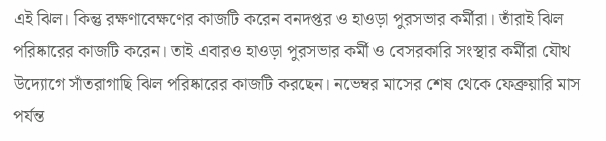এই ঝিল। কিন্তু রক্ষণাবেক্ষণের কাজটি করেন বনদপ্তর ও হাওড়া পুরসভার কর্মীরা। তাঁরাই ঝিল পরিষ্কারের কাজটি করেন। তাই এবারও হাওড়া পুরসভার কর্মী ও বেসরকারি সংস্থার কর্মীরা যৌথ উদ্যোগে সাঁতরাগাছি ঝিল পরিষ্কারের কাজটি করছেন। নভেম্বর মাসের শেষ থেকে ফেব্রুয়ারি মাস পর্যন্ত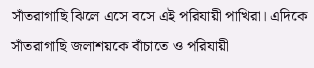সাঁতরাগাছি ঝিলে এসে বসে এই পরিযায়ী পাখিরা। এদিকে সাঁতরাগাছি জলাশয়কে বাঁচাতে ও পরিযায়ী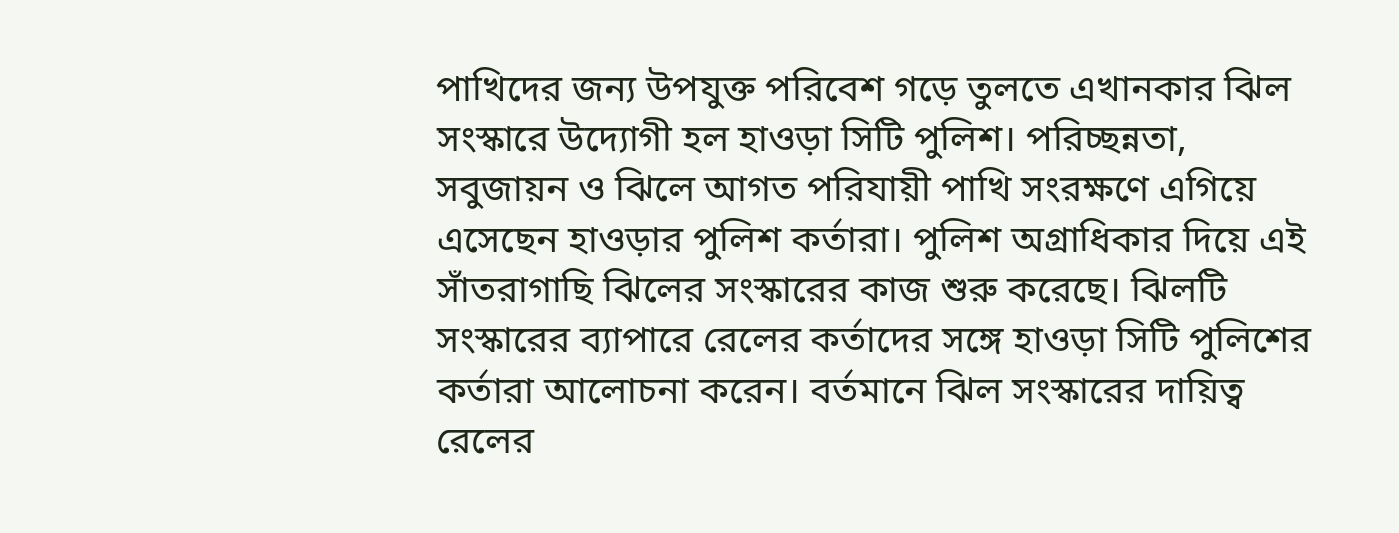পাখিদের জন্য উপযুক্ত পরিবেশ গড়ে তুলতে এখানকার ঝিল সংস্কারে উদ্যোগী হল হাওড়া সিটি পুলিশ। পরিচ্ছন্নতা, সবুজায়ন ও ঝিলে আগত পরিযায়ী পাখি সংরক্ষণে এগিয়ে এসেছেন হাওড়ার পুলিশ কর্তারা। পুলিশ অগ্রাধিকার দিয়ে এই সাঁতরাগাছি ঝিলের সংস্কারের কাজ শুরু করেছে। ঝিলটি সংস্কারের ব্যাপারে রেলের কর্তাদের সঙ্গে হাওড়া সিটি পুলিশের কর্তারা আলোচনা করেন। বর্তমানে ঝিল সংস্কারের দায়িত্ব রেলের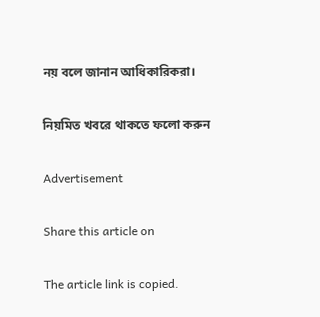নয় বলে জানান আধিকারিকরা।

নিয়মিত খবরে থাকতে ফলো করুন

Advertisement

Share this article on

The article link is copied.